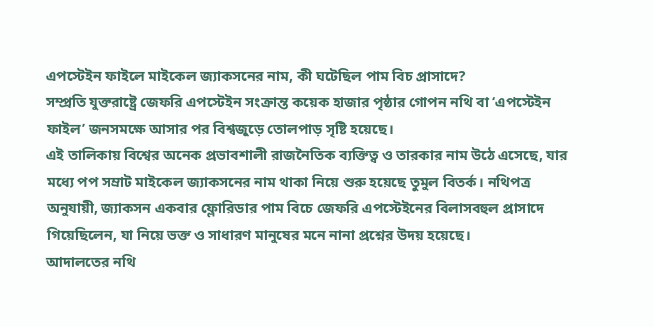এপস্টেইন ফাইলে মাইকেল জ্যাকসনের নাম, কী ঘটেছিল পাম বিচ প্রাসাদে?
সম্প্রতি যুক্তরাষ্ট্রে জেফরি এপস্টেইন সংক্রান্ত কয়েক হাজার পৃষ্ঠার গোপন নথি বা ‘এপস্টেইন ফাইল’ জনসমক্ষে আসার পর বিশ্বজুড়ে তোলপাড় সৃষ্টি হয়েছে।
এই তালিকায় বিশ্বের অনেক প্রভাবশালী রাজনৈতিক ব্যক্তিত্ব ও তারকার নাম উঠে এসেছে, যার মধ্যে পপ সম্রাট মাইকেল জ্যাকসনের নাম থাকা নিয়ে শুরু হয়েছে তুমুল বিতর্ক। নথিপত্র অনুযায়ী, জ্যাকসন একবার ফ্লোরিডার পাম বিচে জেফরি এপস্টেইনের বিলাসবহুল প্রাসাদে গিয়েছিলেন, যা নিয়ে ভক্ত ও সাধারণ মানুষের মনে নানা প্রশ্নের উদয় হয়েছে।
আদালতের নথি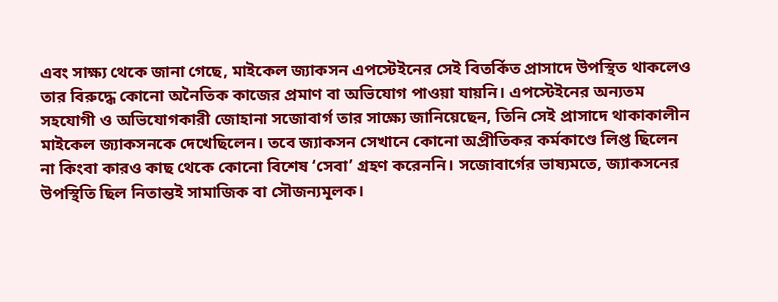এবং সাক্ষ্য থেকে জানা গেছে, মাইকেল জ্যাকসন এপস্টেইনের সেই বিতর্কিত প্রাসাদে উপস্থিত থাকলেও তার বিরুদ্ধে কোনো অনৈতিক কাজের প্রমাণ বা অভিযোগ পাওয়া যায়নি। এপস্টেইনের অন্যতম সহযোগী ও অভিযোগকারী জোহানা সজোবার্গ তার সাক্ষ্যে জানিয়েছেন, তিনি সেই প্রাসাদে থাকাকালীন মাইকেল জ্যাকসনকে দেখেছিলেন। তবে জ্যাকসন সেখানে কোনো অপ্রীতিকর কর্মকাণ্ডে লিপ্ত ছিলেন না কিংবা কারও কাছ থেকে কোনো বিশেষ ‘সেবা’ গ্রহণ করেননি। সজোবার্গের ভাষ্যমতে, জ্যাকসনের উপস্থিতি ছিল নিতান্তই সামাজিক বা সৌজন্যমূলক।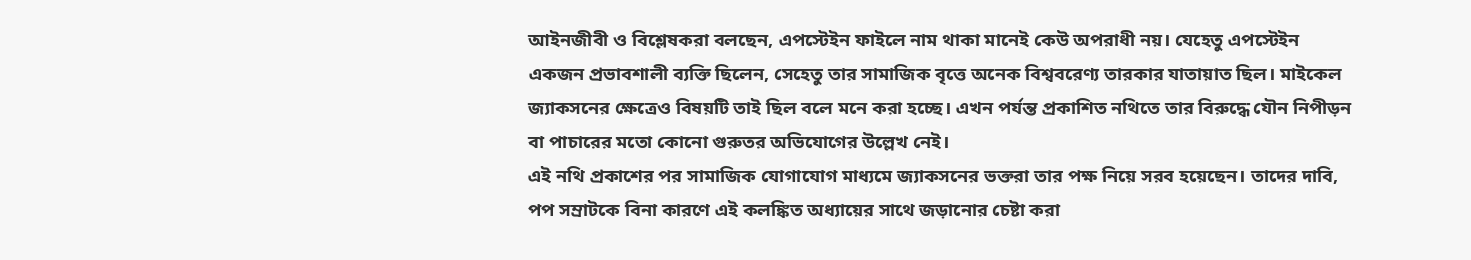আইনজীবী ও বিশ্লেষকরা বলছেন, এপস্টেইন ফাইলে নাম থাকা মানেই কেউ অপরাধী নয়। যেহেতু এপস্টেইন একজন প্রভাবশালী ব্যক্তি ছিলেন, সেহেতু তার সামাজিক বৃত্তে অনেক বিশ্ববরেণ্য তারকার যাতায়াত ছিল। মাইকেল জ্যাকসনের ক্ষেত্রেও বিষয়টি তাই ছিল বলে মনে করা হচ্ছে। এখন পর্যন্ত প্রকাশিত নথিতে তার বিরুদ্ধে যৌন নিপীড়ন বা পাচারের মতো কোনো গুরুতর অভিযোগের উল্লেখ নেই।
এই নথি প্রকাশের পর সামাজিক যোগাযোগ মাধ্যমে জ্যাকসনের ভক্তরা তার পক্ষ নিয়ে সরব হয়েছেন। তাদের দাবি, পপ সম্রাটকে বিনা কারণে এই কলঙ্কিত অধ্যায়ের সাথে জড়ানোর চেষ্টা করা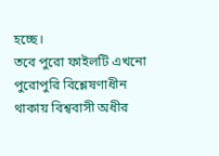হচ্ছে।
তবে পুরো ফাইলটি এখনো পুরোপুরি বিশ্লেষণাধীন থাকায় বিশ্ববাসী অধীর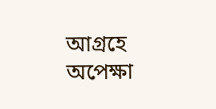আগ্রহে অপেক্ষা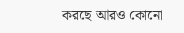করছে আরও কোনো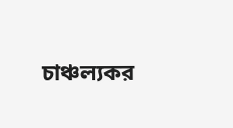চাঞ্চল্যকর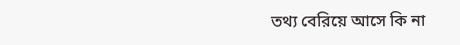তথ্য বেরিয়ে আসে কি না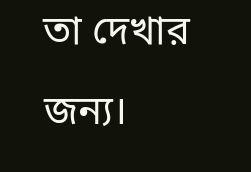তা দেখার জন্য।